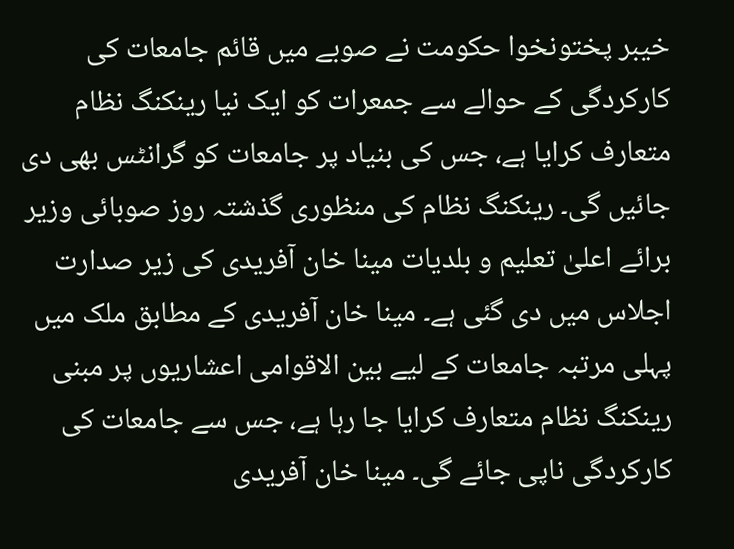خیبر پختونخوا حکومت نے صوبے میں قائم جامعات کی کارکردگی کے حوالے سے جمعرات کو ایک نیا رینکنگ نظام متعارف کرایا ہے، جس کی بنیاد پر جامعات کو گرانٹس بھی دی جائیں گی۔ رینکنگ نظام کی منظوری گذشتہ روز صوبائی وزیر برائے اعلیٰ تعلیم و بلدیات مینا خان آفریدی کی زیر صدارت اجلاس میں دی گئی ہے۔ مینا خان آفریدی کے مطابق ملک میں پہلی مرتبہ جامعات کے لیے بین الاقوامی اعشاریوں پر مبنی رینکنگ نظام متعارف کرایا جا رہا ہے، جس سے جامعات کی کارکردگی ناپی جائے گی۔ مینا خان آفریدی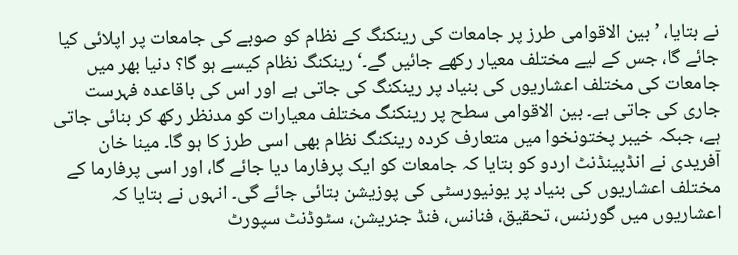نے بتایا، ’بین الاقوامی طرز پر جامعات کی رینکنگ کے نظام کو صوبے کی جامعات پر اپلائی کیا جائے گا، جس کے لیے مختلف معیار رکھے جائیں گے۔‘ رینکنگ نظام کیسے ہو گا؟ دنیا بھر میں جامعات کی مختلف اعشاریوں کی بنیاد پر رینکنگ کی جاتی ہے اور اس کی باقاعدہ فہرست جاری کی جاتی ہے۔ بین الاقوامی سطح پر رینکنگ مختلف معیارات کو مدنظر رکھ کر بنائی جاتی ہے، جبکہ خیبر پختونخوا میں متعارف کردہ رینکنگ نظام بھی اسی طرز کا ہو گا۔ مینا خان آفریدی نے انڈپینڈنٹ اردو کو بتایا کہ جامعات کو ایک پرفارما دیا جائے گا، اور اسی پرفارما کے مختلف اعشاریوں کی بنیاد پر یونیورسٹی کی پوزیشن بتائی جائے گی۔ انہوں نے بتایا کہ اعشاریوں میں گورننس، تحقیق، فنانس، فنڈ جنریشن، سٹوڈنٹ سپورٹ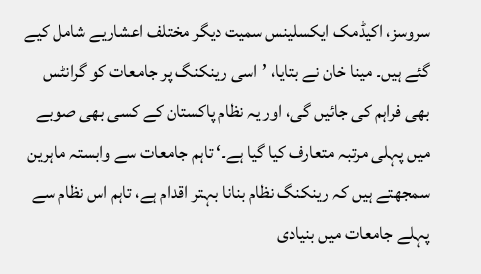سروسز، اکیڈمک ایکسلینس سمیت دیگر مختلف اعشاریے شامل کیے گئے ہیں۔ مینا خان نے بتایا، ’اسی رینکنگ پر جامعات کو گرانٹس بھی فراہم کی جائیں گی، اور یہ نظام پاکستان کے کسی بھی صوبے میں پہلی مرتبہ متعارف کیا گیا ہے۔‘ تاہم جامعات سے وابستہ ماہرین سمجھتے ہیں کہ رینکنگ نظام بنانا بہتر اقدام ہے، تاہم اس نظام سے پہلے جامعات میں بنیادی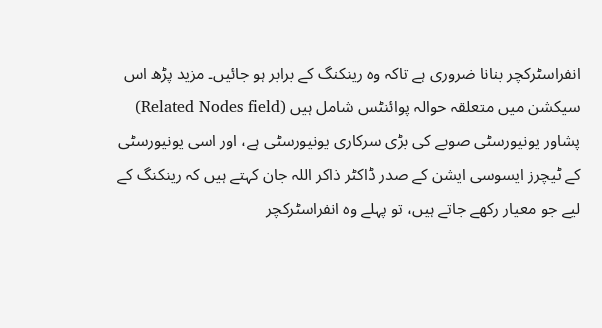انفراسٹرکچر بنانا ضروری ہے تاکہ وہ رینکنگ کے برابر ہو جائیں۔ مزید پڑھ اس سیکشن میں متعلقہ حوالہ پوائنٹس شامل ہیں (Related Nodes field) پشاور یونیورسٹی صوبے کی بڑی سرکاری یونیورسٹی ہے، اور اسی یونیورسٹی کے ٹیچرز ایسوسی ایشن کے صدر ڈاکٹر ذاکر اللہ جان کہتے ہیں کہ رینکنگ کے لیے جو معیار رکھے جاتے ہیں، تو پہلے وہ انفراسٹرکچر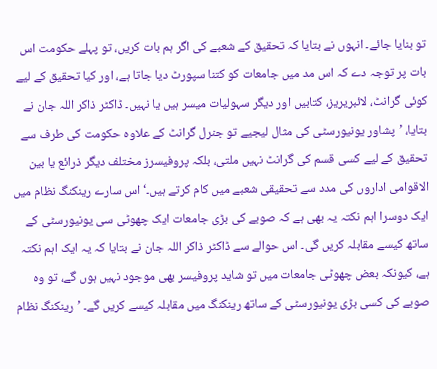تو بنایا جائے۔ انہوں نے بتایا کہ تحقیق کے شعبے کی اگر ہم بات کریں، تو پہلے حکومت اس بات پر توجہ دے کہ اس مد میں جامعات کو کتنا سپورٹ دیا جاتا ہے، اور کیا تحقیق کے لیے کوئی گرانٹ، لائبریریز، کتابیں اور دیگر سہولیات میسر ہیں یا نہیں۔ ڈاکٹر ذاکر اللہ جان نے بتایا، ’پشاور یونیورسٹی کی مثال لیجیے تو جنرل گرانٹ کے علاوہ حکومت کی طرف سے تحقیق کے لیے کسی قسم کی گرانٹ نہیں ملتی، بلکہ پروفیسرز مختلف دیگر ذرائع یا بین الاقوامی اداروں کی مدد سے تحقیقی شعبے میں کام کرتے ہیں۔‘ اس سارے رینکنگ نظام میں ایک دوسرا اہم نکتہ یہ بھی ہے کہ صوبے کی بڑی جامعات ایک چھوٹی سی یونیورسٹی کے ساتھ کیسے مقابلہ کریں گی۔ اس حوالے سے ڈاکٹر ذاکر اللہ جان نے بتایا کہ یہ ایک اہم نکتہ ہے، کیونکہ بعض چھوٹی جامعات میں تو شاید پروفیسر بھی موجود نہیں ہوں گے، تو وہ صوبے کی کسی بڑی یونیورسٹی کے ساتھ رینکنگ میں مقابلہ کیسے کریں گے۔ ’رینکنگ نظام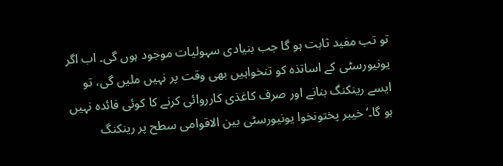تو تب مفید ثابت ہو گا جب بنیادی سہولیات موجود ہوں گی۔ اب اگر یونیورسٹی کے اساتذہ کو تنخواہیں بھی وقت پر نہیں ملیں گی، تو ایسے رینکنگ بنانے اور صرف کاغذی کارروائی کرنے کا کوئی فائدہ نہیں ہو گا۔‘ خیبر پختونخوا یونیورسٹی بین الاقوامی سطح پر رینکنگ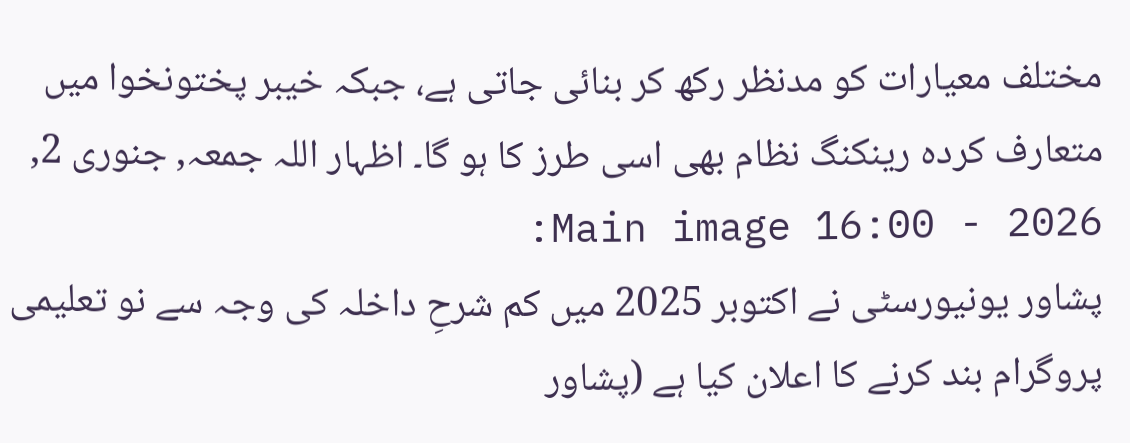مختلف معیارات کو مدنظر رکھ کر بنائی جاتی ہے، جبکہ خیبر پختونخوا میں متعارف کردہ رینکنگ نظام بھی اسی طرز کا ہو گا۔ اظہار اللہ جمعہ, جنوری 2, 2026 - 16:00 Main image:
پشاور یونیورسٹی نے اکتوبر 2025 میں کم شرحِ داخلہ کی وجہ سے نو تعلیمی پروگرام بند کرنے کا اعلان کیا ہے (پشاور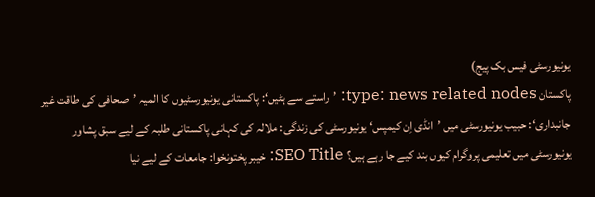یونیورسٹی فیس بک پیج)
پاکستان type: news related nodes: ’راستے سے ہٹیں‘: پاکستانی یونیورسٹیوں کا المیہ ’صحافی کی طاقت غیر جانبداری‘: حبیب یونیورسٹی میں ’انڈی اِن کیمپس‘ یونیورسٹی کی زندگی: ملالہ کی کہانی پاکستانی طلبہ کے لیے سبق پشاور یونیورسٹی میں تعلیمی پروگرام کیوں بند کیے جا رہے ہیں؟ SEO Title: خیبر پختونخوا: جامعات کے لیے نیا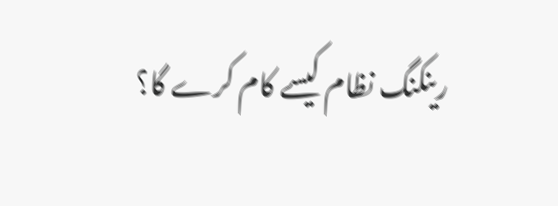رینکنگ نظام کیسے کام کرے گا؟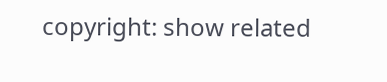copyright: show related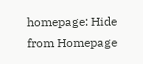homepage: Hide from Homepage